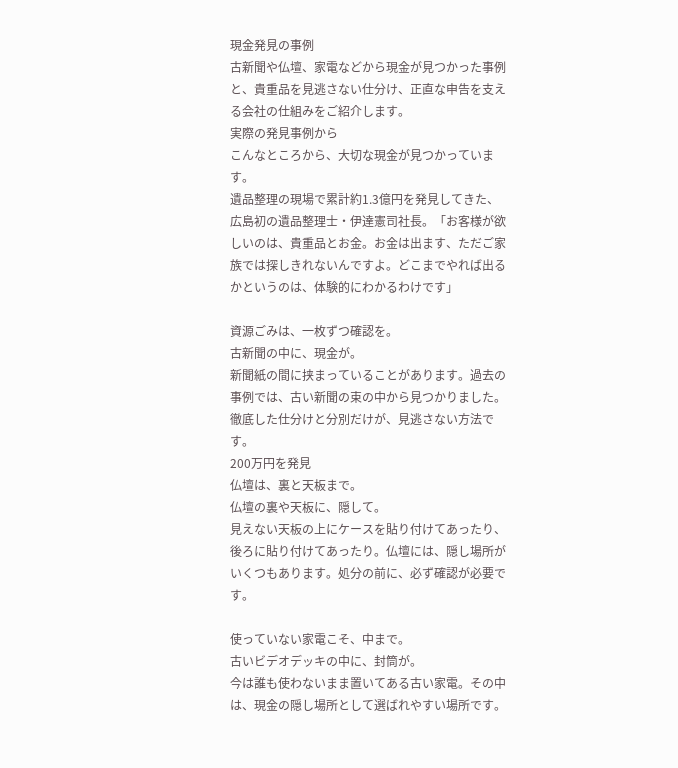現金発見の事例
古新聞や仏壇、家電などから現金が見つかった事例と、貴重品を見逃さない仕分け、正直な申告を支える会社の仕組みをご紹介します。
実際の発見事例から
こんなところから、大切な現金が見つかっています。
遺品整理の現場で累計約1.3億円を発見してきた、広島初の遺品整理士・伊達憲司社長。「お客様が欲しいのは、貴重品とお金。お金は出ます、ただご家族では探しきれないんですよ。どこまでやれば出るかというのは、体験的にわかるわけです」

資源ごみは、一枚ずつ確認を。
古新聞の中に、現金が。
新聞紙の間に挟まっていることがあります。過去の事例では、古い新聞の束の中から見つかりました。徹底した仕分けと分別だけが、見逃さない方法です。
200万円を発見
仏壇は、裏と天板まで。
仏壇の裏や天板に、隠して。
見えない天板の上にケースを貼り付けてあったり、後ろに貼り付けてあったり。仏壇には、隠し場所がいくつもあります。処分の前に、必ず確認が必要です。

使っていない家電こそ、中まで。
古いビデオデッキの中に、封筒が。
今は誰も使わないまま置いてある古い家電。その中は、現金の隠し場所として選ばれやすい場所です。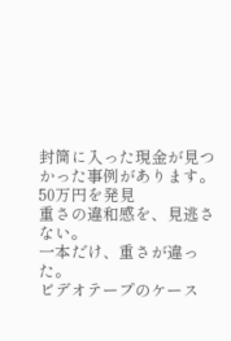封筒に入った現金が見つかった事例があります。
50万円を発見
重さの違和感を、見逃さない。
一本だけ、重さが違った。
ビデオテープのケース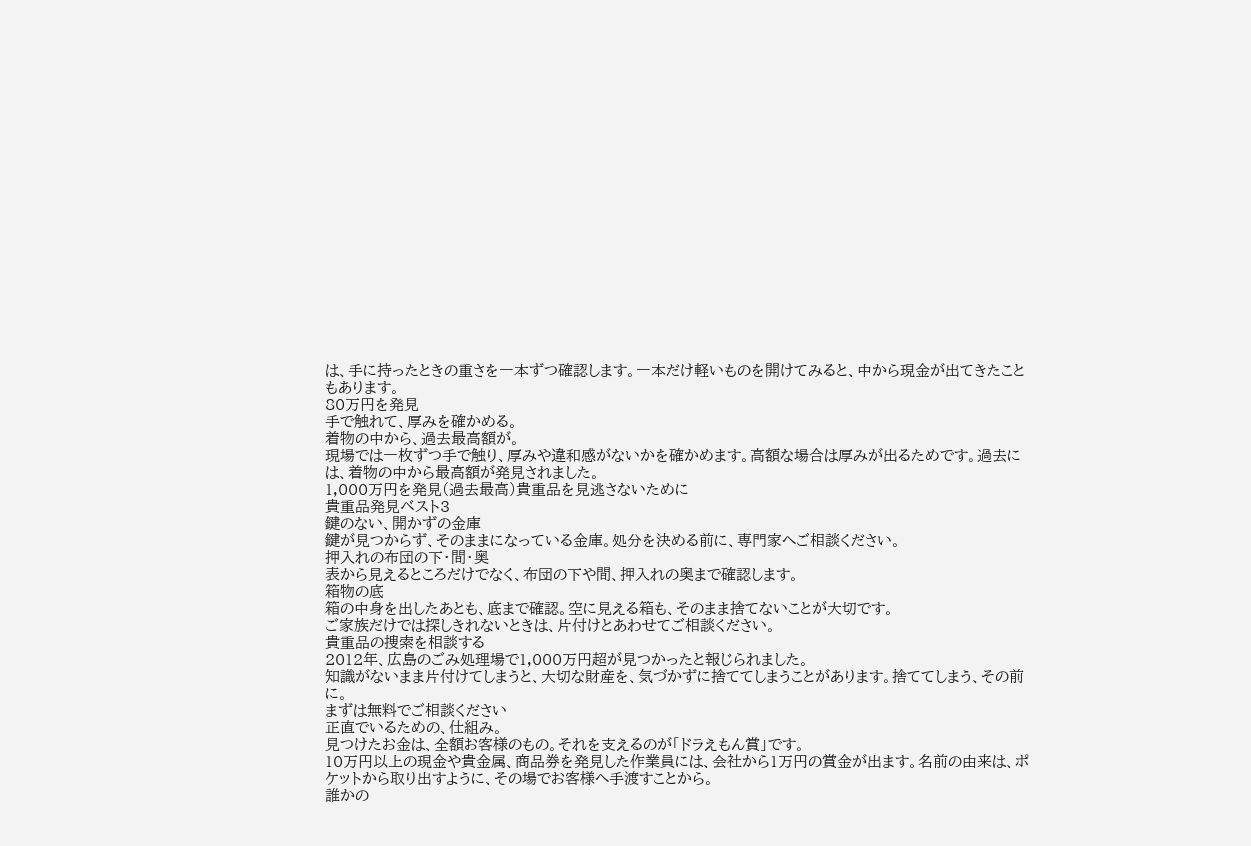は、手に持ったときの重さを一本ずつ確認します。一本だけ軽いものを開けてみると、中から現金が出てきたこともあります。
80万円を発見
手で触れて、厚みを確かめる。
着物の中から、過去最高額が。
現場では一枚ずつ手で触り、厚みや違和感がないかを確かめます。高額な場合は厚みが出るためです。過去には、着物の中から最高額が発見されました。
1,000万円を発見(過去最高)貴重品を見逃さないために
貴重品発見ベスト3
鍵のない、開かずの金庫
鍵が見つからず、そのままになっている金庫。処分を決める前に、専門家へご相談ください。
押入れの布団の下・間・奥
表から見えるところだけでなく、布団の下や間、押入れの奥まで確認します。
箱物の底
箱の中身を出したあとも、底まで確認。空に見える箱も、そのまま捨てないことが大切です。
ご家族だけでは探しきれないときは、片付けとあわせてご相談ください。
貴重品の捜索を相談する
2012年、広島のごみ処理場で1,000万円超が見つかったと報じられました。
知識がないまま片付けてしまうと、大切な財産を、気づかずに捨ててしまうことがあります。捨ててしまう、その前に。
まずは無料でご相談ください
正直でいるための、仕組み。
見つけたお金は、全額お客様のもの。それを支えるのが「ドラえもん賞」です。
10万円以上の現金や貴金属、商品券を発見した作業員には、会社から1万円の賞金が出ます。名前の由来は、ポケットから取り出すように、その場でお客様へ手渡すことから。
誰かの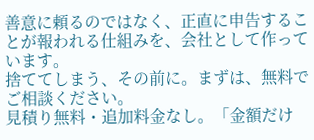善意に頼るのではなく、正直に申告することが報われる仕組みを、会社として作っています。
捨ててしまう、その前に。まずは、無料でご相談ください。
見積り無料・追加料金なし。「金額だけ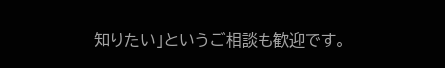知りたい」というご相談も歓迎です。